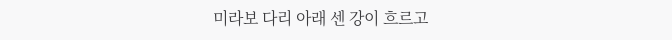미라보 다리 아래 센 강이 흐르고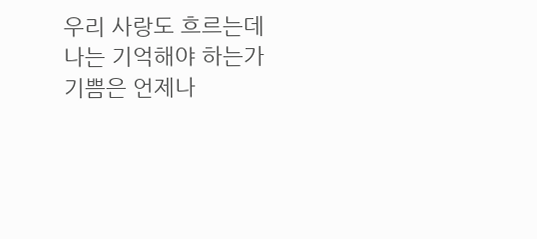우리 사랑도 흐르는데
나는 기억해야 하는가
기쁨은 언제나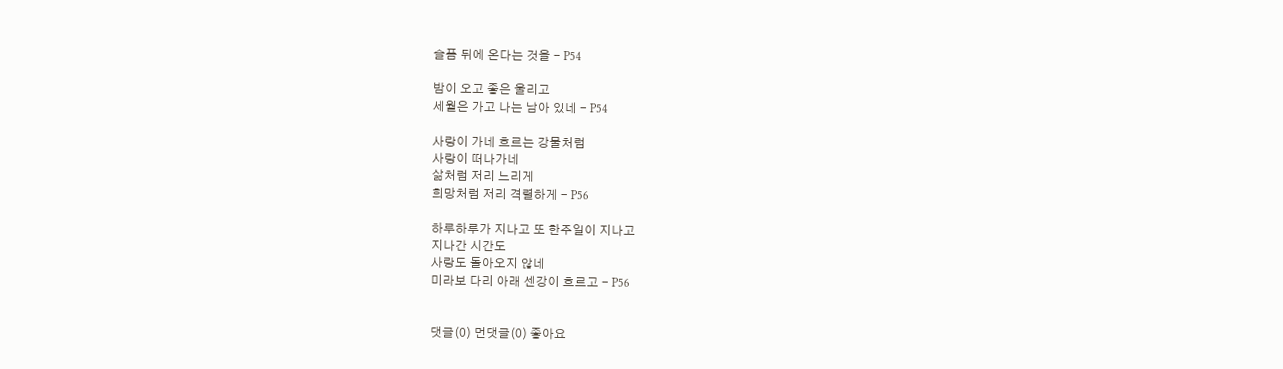슬픔 뒤에 온다는 것을 - P54

밤이 오고 좋은 울리고
세월은 가고 나는 남아 있네 - P54

사랑이 가네 흐르는 강물처럼
사랑이 떠나가네
삶처럼 저리 느리게
희망처럼 저리 격렬하게 - P56

하루하루가 지나고 또 한주일이 지나고
지나간 시간도
사랑도 돌아오지 않네
미라보 다리 아래 센강이 흐르고 - P56


댓글(0) 먼댓글(0) 좋아요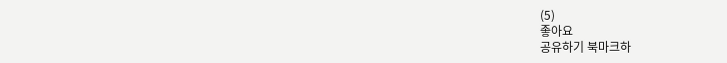(5)
좋아요
공유하기 북마크하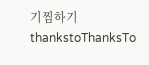기찜하기 thankstoThanksTo